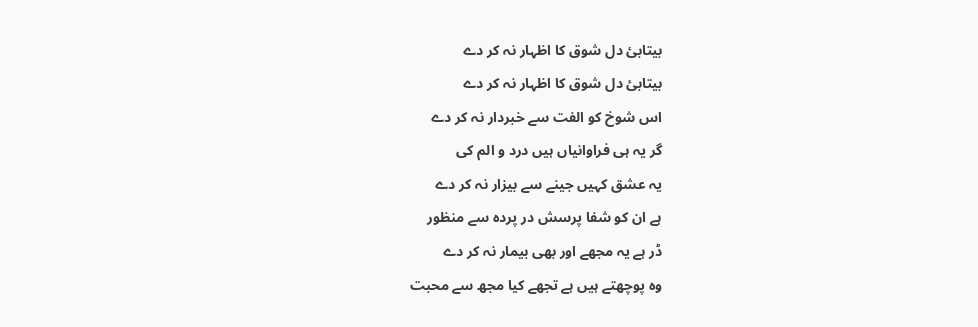بیتابیٔ دل شوق کا اظہار نہ کر دے
بیتابیٔ دل شوق کا اظہار نہ کر دے
اس شوخ کو الفت سے خبردار نہ کر دے
گر یہ ہی فراوانیاں ہیں درد و الم کی
یہ عشق کہیں جینے سے بیزار نہ کر دے
ہے ان کو شفا پرسش در پردہ سے منظور
ڈر ہے یہ مجھے اور بھی بیمار نہ کر دے
وہ پوچھتے ہیں ہے تجھے کیا مجھ سے محبت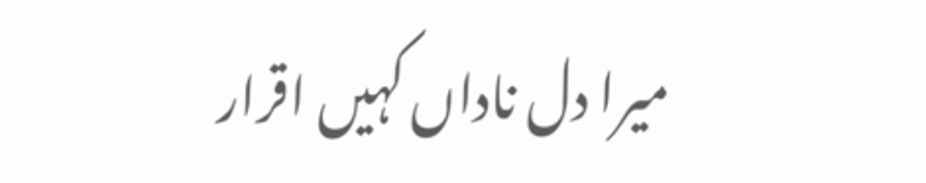میرا دل ناداں کہیں اقرار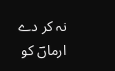نہ کر دے
ارماںؔ کو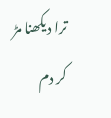ترا دیکھنا مڑ کر دم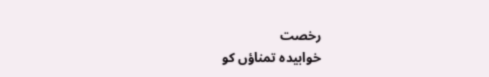رخصت
خوابیدہ تمناؤں کو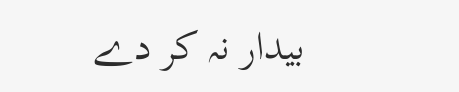بیدار نہ کر دے